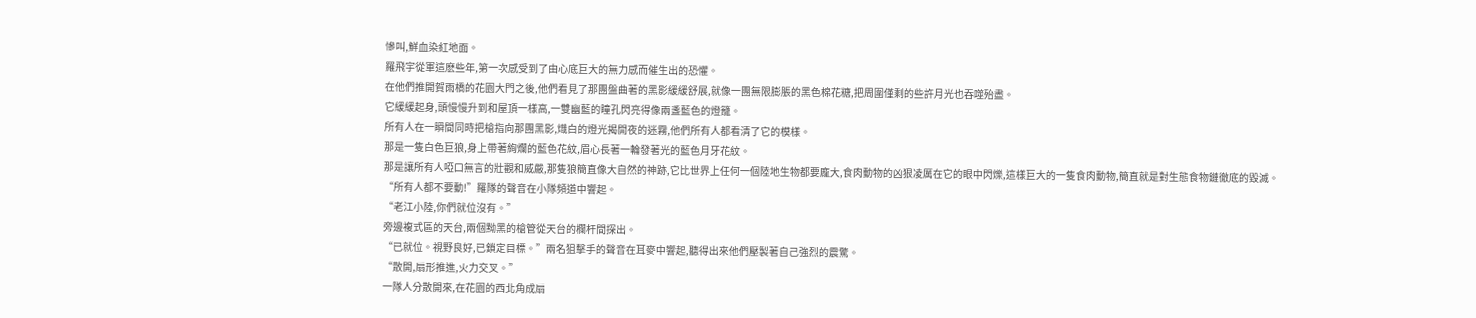慘叫,鮮血染紅地面。
羅飛宇從軍這麽些年,第一次感受到了由心底巨大的無力感而催生出的恐懼。
在他們推開賀雨橋的花園大門之後,他們看見了那團盤曲著的黑影緩緩舒展,就像一團無限膨脹的黑色棉花糖,把周圍僅剩的些許月光也吞噬殆盡。
它緩緩起身,頭慢慢升到和屋頂一樣高,一雙幽藍的瞳孔閃亮得像兩盞藍色的燈籠。
所有人在一瞬間同時把槍指向那團黑影,熾白的燈光揭開夜的迷霧,他們所有人都看清了它的模樣。
那是一隻白色巨狼,身上帶著絢爛的藍色花紋,眉心長著一輪發著光的藍色月牙花紋。
那是讓所有人啞口無言的壯觀和威嚴,那隻狼簡直像大自然的神跡,它比世界上任何一個陸地生物都要龐大,食肉動物的凶狠凌厲在它的眼中閃爍,這樣巨大的一隻食肉動物,簡直就是對生態食物鏈徹底的毀滅。
“所有人都不要動!”羅隊的聲音在小隊頻道中響起。
“老江小陸,你們就位沒有。”
旁邊複式區的天台,兩個黝黑的槍管從天台的欄杆間探出。
“已就位。視野良好,已鎖定目標。”兩名狙擊手的聲音在耳麥中響起,聽得出來他們壓製著自己強烈的震驚。
“散開,扇形推進,火力交叉。”
一隊人分散開來,在花園的西北角成扇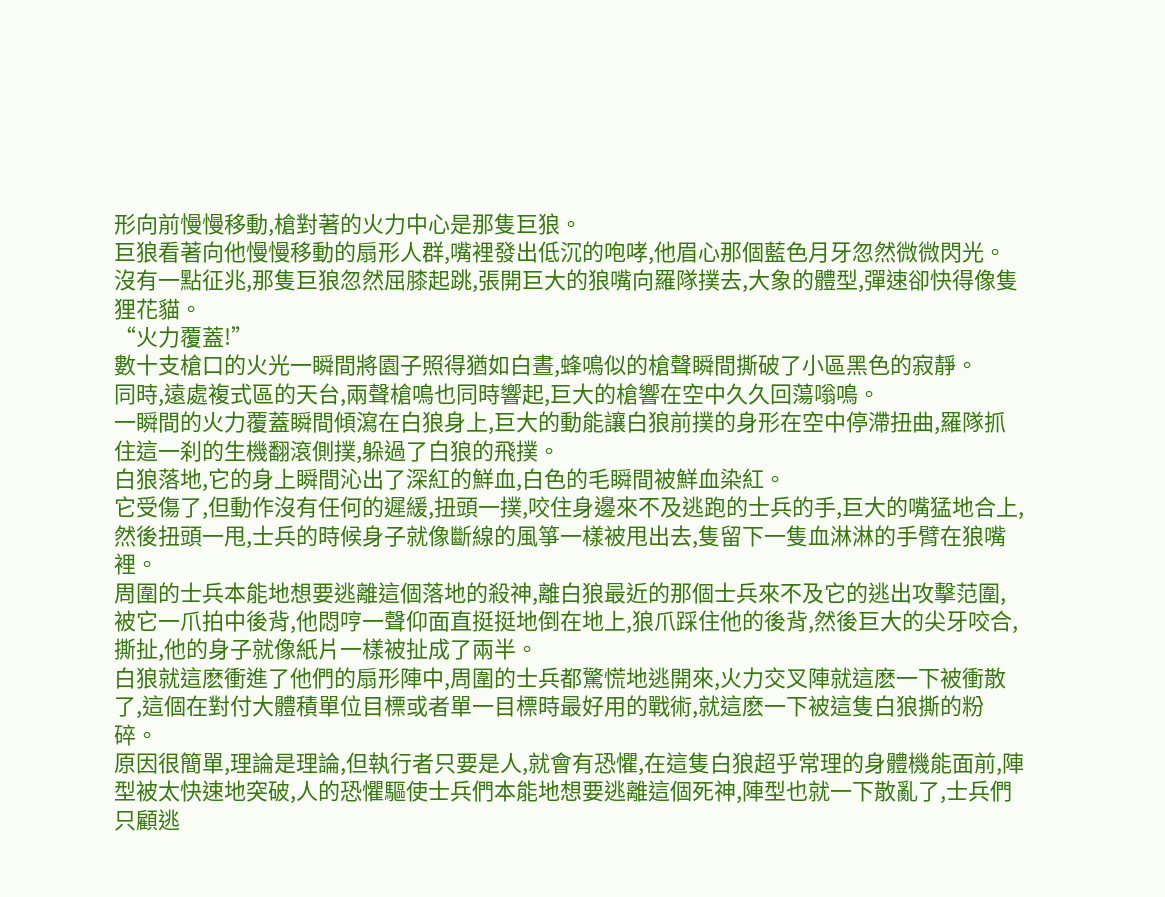形向前慢慢移動,槍對著的火力中心是那隻巨狼。
巨狼看著向他慢慢移動的扇形人群,嘴裡發出低沉的咆哮,他眉心那個藍色月牙忽然微微閃光。
沒有一點征兆,那隻巨狼忽然屈膝起跳,張開巨大的狼嘴向羅隊撲去,大象的體型,彈速卻快得像隻狸花貓。
“火力覆蓋!”
數十支槍口的火光一瞬間將園子照得猶如白晝,蜂鳴似的槍聲瞬間撕破了小區黑色的寂靜。
同時,遠處複式區的天台,兩聲槍鳴也同時響起,巨大的槍響在空中久久回蕩嗡鳴。
一瞬間的火力覆蓋瞬間傾瀉在白狼身上,巨大的動能讓白狼前撲的身形在空中停滯扭曲,羅隊抓住這一刹的生機翻滾側撲,躲過了白狼的飛撲。
白狼落地,它的身上瞬間沁出了深紅的鮮血,白色的毛瞬間被鮮血染紅。
它受傷了,但動作沒有任何的遲緩,扭頭一撲,咬住身邊來不及逃跑的士兵的手,巨大的嘴猛地合上,然後扭頭一甩,士兵的時候身子就像斷線的風箏一樣被甩出去,隻留下一隻血淋淋的手臂在狼嘴裡。
周圍的士兵本能地想要逃離這個落地的殺神,離白狼最近的那個士兵來不及它的逃出攻擊范圍,被它一爪拍中後背,他悶哼一聲仰面直挺挺地倒在地上,狼爪踩住他的後背,然後巨大的尖牙咬合,撕扯,他的身子就像紙片一樣被扯成了兩半。
白狼就這麽衝進了他們的扇形陣中,周圍的士兵都驚慌地逃開來,火力交叉陣就這麽一下被衝散了,這個在對付大體積單位目標或者單一目標時最好用的戰術,就這麽一下被這隻白狼撕的粉碎。
原因很簡單,理論是理論,但執行者只要是人,就會有恐懼,在這隻白狼超乎常理的身體機能面前,陣型被太快速地突破,人的恐懼驅使士兵們本能地想要逃離這個死神,陣型也就一下散亂了,士兵們只顧逃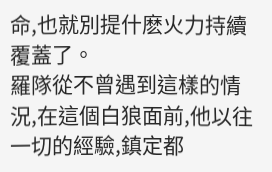命,也就別提什麽火力持續覆蓋了。
羅隊從不曾遇到這樣的情況,在這個白狼面前,他以往一切的經驗,鎮定都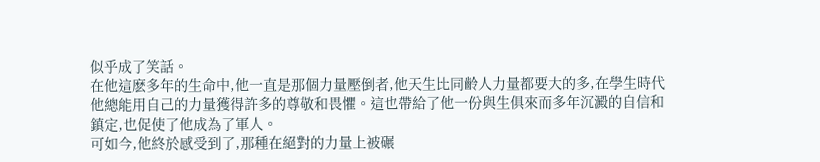似乎成了笑話。
在他這麽多年的生命中,他一直是那個力量壓倒者,他天生比同齡人力量都要大的多,在學生時代他總能用自己的力量獲得許多的尊敬和畏懼。這也帶給了他一份與生俱來而多年沉澱的自信和鎮定,也促使了他成為了軍人。
可如今,他終於感受到了,那種在絕對的力量上被碾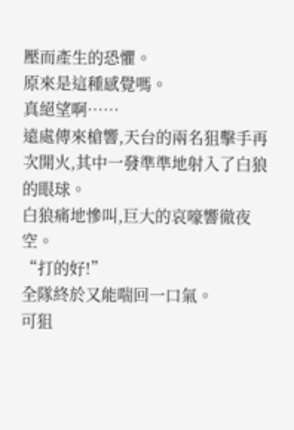壓而產生的恐懼。
原來是這種感覺嗎。
真絕望啊……
遠處傳來槍響,天台的兩名狙擊手再次開火,其中一發準準地射入了白狼的眼球。
白狼痛地慘叫,巨大的哀嚎響徹夜空。
“打的好!”
全隊終於又能喘回一口氣。
可狙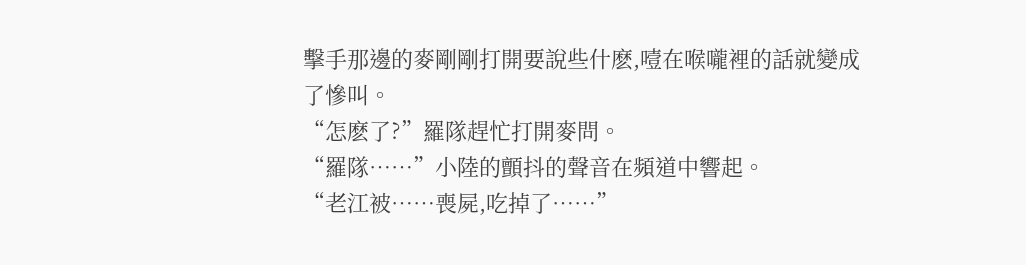擊手那邊的麥剛剛打開要說些什麽,噎在喉嚨裡的話就變成了慘叫。
“怎麽了?”羅隊趕忙打開麥問。
“羅隊……”小陸的顫抖的聲音在頻道中響起。
“老江被……喪屍,吃掉了……”